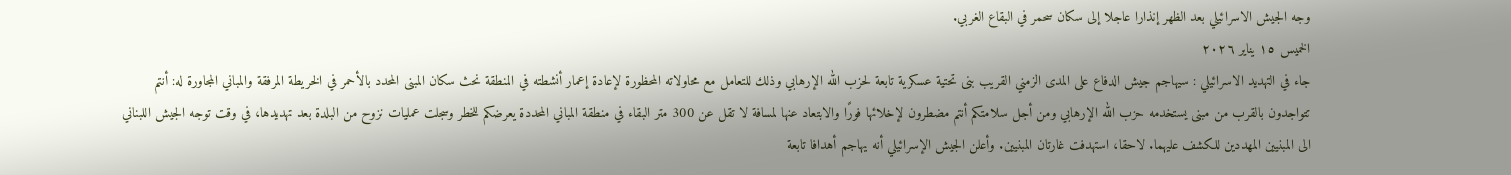وجه الجيش الاسرائيلي بعد الظهر إنذارا عاجلا إلى سكان سحمر في البقاع الغربي.
الخميس ١٥ يناير ٢٠٢٦
جاء في التهديد الاسرائيلي : سيهاجم جيش الدفاع على المدى الزمني القريب بنى تحتية عسكرية تابعة لحزب الله الإرهابي وذلك للتعامل مع محاولاته المحظورة لإعادة إعمار أنشطته في المنطقة نحث سكان المبنى المحدد بالأحمر في الخريطة المرفقة والمباني المجاورة له: أنتم تتواجدون بالقرب من مبنى يستخدمه حزب الله الإرهابي ومن أجل سلامتكم أنتم مضطرون لإخلائها فورًا والابتعاد عنها لمسافة لا تقل عن 300 متر البقاء في منطقة المباني المحددة يعرضكم للخطر وسجلت عمليات نزوح من البلدة بعد تهديدها، في وقت توجه الجيش اللبناني الى المبنيين المهددين للكشف عليهما. لاحقا، استهدفت غارتان المبنيين. وأعلن الجيش الإسرائيلي أنه يهاجم أهدافا تابعة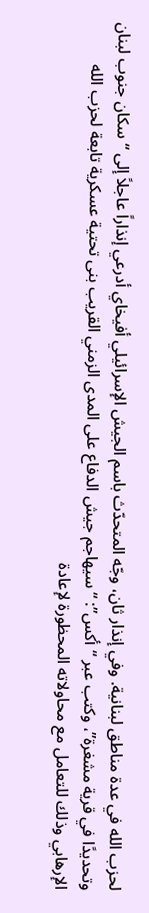لحزب الله في عدة مناطق لبنانية. وفي إنذار ثان، وجّه المتحدّث باسم الجيش الإسرائيلي أفيخاي أدرعي إنذاراً عاجلاً إلى “سكان جنوب لبنان وتحديدًا في قرية مشغرة”، وكتب عبر “أكس”: “سيهاجم جيش الدفاع على المدى الزمني القريب بنى تحتية عسكرية تابعة لحزب الله الإرهابي وذلك للتعامل مع محاولاته المحظورة لإعادة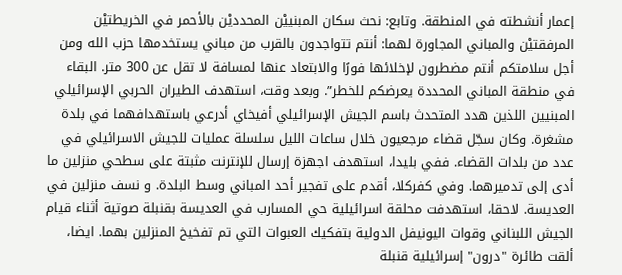إعمار أنشطته في المنطقة. وتابع: نحث سكان المبنييْن المحدديْن بالأحمر في الخريطتيْن المرفقتيْن والمباني المجاورة لهما: أنتم تتواجدون بالقرب من مباني يستخدمها حزب الله ومن أجل سلامتكم أنتم مضطرون لإخلائها فورًا والابتعاد عنها لمسافة لا تقل عن 300 متر. البقاء في منطقة المباني المحددة يعرضكم للخطر”. وبعد وقت، استهدف الطيران الحربي الإسرائيلي المبنيين اللذين هدد المتحدث باسم الجيش الإسرائيلي أفيخاي أدرعي باستهدافهما في بلدة مشغرة. وكان سجّل قضاء مرجعيون خلال ساعات الليل سلسلة عمليات للجيش الاسرائيلي في عدد من بلدات القضاء. ففي بليدا، استهدف اجهزة إرسال للإنترنت مثبتة على سطحي منزلين ما أدى إلى تدميرهما. وفي كفركلا، أقدم على تفجير أحد المباني وسط البلدة. و نسف منزلين في العديسة. لاحقا، استهدفت محلقة اسرائيلية حي المسارب في العديسة بقنبلة صوتية أثناء قيام الجيش اللبناني وقوات اليونيفل الدولية بتفكيك العبوات التي تم تفخيخ المنزلين بهما. ايضا، ألقت طائرة "درون" إسرائيلية قنبلة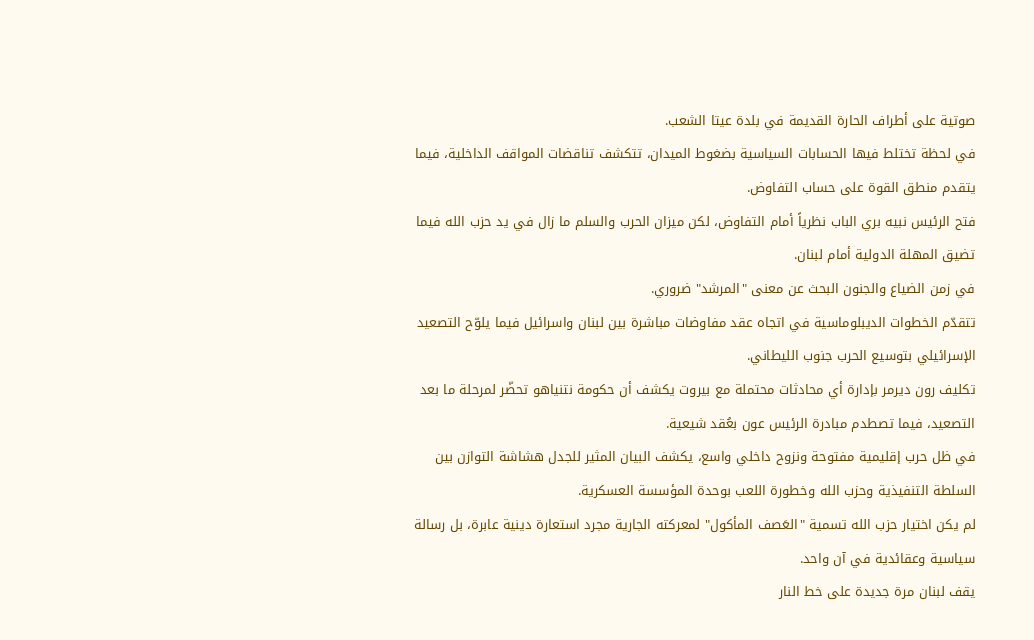صوتية على أطراف الحارة القديمة في بلدة عيتا الشعب.
في لحظة تختلط فيها الحسابات السياسية بضغوط الميدان، تتكشف تناقضات المواقف الداخلية، فيما يتقدم منطق القوة على حساب التفاوض.
فتح الرئيس نبيه بري الباب نظرياً أمام التفاوض، لكن ميزان الحرب والسلم ما زال في يد حزب الله فيما تضيق المهلة الدولية أمام لبنان.
في زمن الضياع والجنون البحث عن معنى "المرشد" ضروري.
تتقدّم الخطوات الديبلوماسية في اتجاه عقد مفاوضات مباشرة بين لبنان واسرائيل فيما يلوّح التصعيد الإسرائيلي بتوسيع الحرب جنوب الليطاني.
تكليف رون ديرمر بإدارة أي محادثات محتملة مع بيروت يكشف أن حكومة نتنياهو تحضّر لمرحلة ما بعد التصعيد، فيما تصطدم مبادرة الرئيس عون بعُقد شيعية.
في ظل حرب إقليمية مفتوحة ونزوح داخلي واسع، يكشف البيان المثير للجدل هشاشة التوازن بين السلطة التنفيذية وحزب الله وخطورة اللعب بوحدة المؤسسة العسكرية.
لم يكن اختيار حزب الله تسمية "العَصف المأكول" لمعركته الجارية مجرد استعارة دينية عابرة، بل رسالة سياسية وعقائدية في آن واحد.
يقف لبنان مرة جديدة على خط النار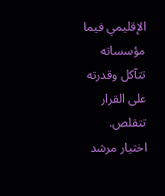الإقليمي فيما مؤسساته تتآكل وقدرته على القرار تتقلص.
اختيار مرشد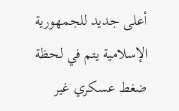أعلى جديد للجمهورية الإسلامية يتم في لحظة ضغط عسكري غير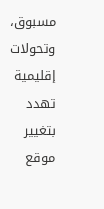مسبوق، وتحولات إقليمية تهدد بتغيير موقع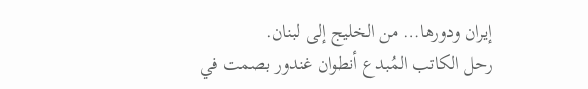إيران ودورها… من الخليج إلى لبنان.
رحل الكاتب المُبدع أنطوان غندور بصمت في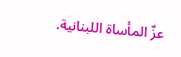عزّ المأساة اللبنانية.